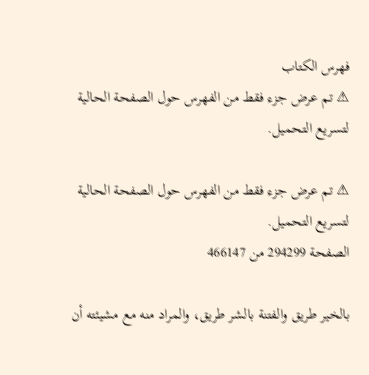فهرس الكتاب
⚠ تم عرض جزء فقط من الفهرس حول الصفحة الحالية لتسريع التحميل.

⚠ تم عرض جزء فقط من الفهرس حول الصفحة الحالية لتسريع التحميل.
الصفحة 294299 من 466147

بالخير طريق والفتنة بالشر طريق، والمراد منه مع مشيئته أن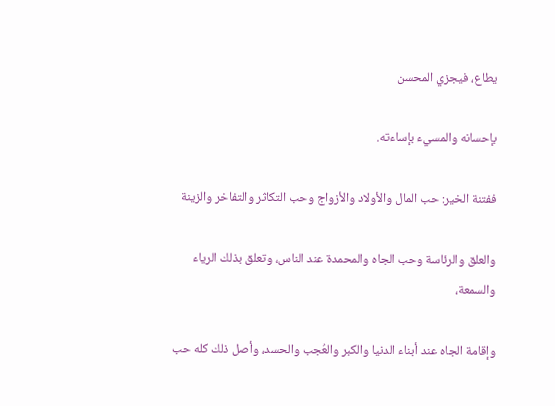يطاع، فيجزي المحسن

بإحسانه والمسيء بإساءته.

ففتنة الخير: حب المال والأولاد والأزواج وحب التكاثر والتفاخر والزينة

والعلق والرئاسة وحب الجاه والمحمدة عند الناس، وتعلق بذلك الرياء والسمعة،

وإقامة الجاه عند أبناء الدنيا والكبر والعُجب والحسد، وأصل ذلك كله حب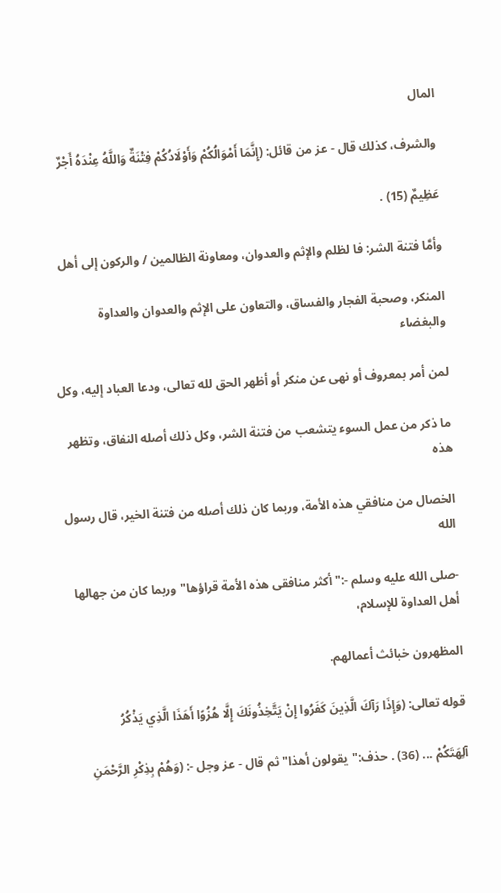المال

والشرف، كذلك قال - عز من قائل: (إِنَّمَا أَمْوَالُكُمْ وَأَوْلَادُكُمْ فِتْنَةٌ وَاللَّهُ عِنْدَهُ أَجْرٌ

عَظِيمٌ (15) .

وأمَّا فتنة الشر: فا لظلم والإثم والعدوان، ومعاونة الظالمين / والركون إلى أهل

المنكر، وصحبة الفجار والفساق، والتعاون على الإثم والعدوان والعداوة والبغضاء

لمن أمر بمعروف أو نهى عن منكر أو أظهر الحق لله تعالى، ودعا العباد إليه، وكل

ما ذكر من عمل السوء يتشعب من فتنة الشر، وكل ذلك أصله النفاق، وتظهر هذه

الخصال من منافقي هذه الأمة، وربما كان ذلك أصله من فتنة الخير، قال رسول الله

-صلى الله عليه وسلم -:"أكثر منافقى هذه الأمة قراؤها"وربما كان من جهالها أهل العداوة للإسلام،

المظهرون خبائث أعمالهم.

قوله تعالى: (وَإِذَا رَآكَ الَّذِينَ كَفَرُوا إِنْ يَتَّخِذُونَكَ إِلَّا هُزُوًا أَهَذَا الَّذِي يَذْكُرُ

آلِهَتَكُمْ ... (36) . حذف:"يقولون أهذا"ثم قال - عز وجل -: (وَهُمْ بِذِكْرِ الرَّحْمَنِ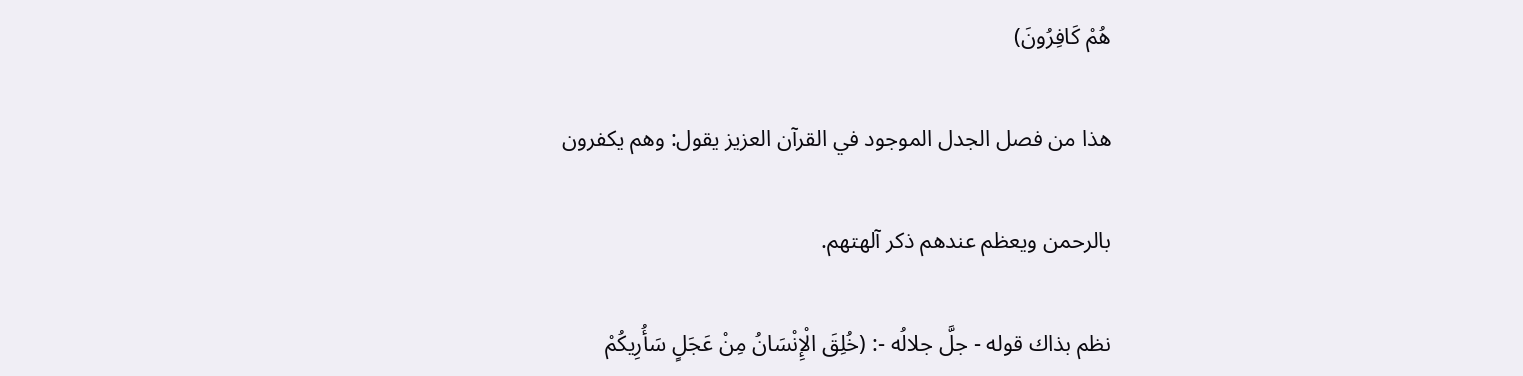هُمْ كَافِرُونَ)

هذا من فصل الجدل الموجود في القرآن العزيز يقول: وهم يكفرون

بالرحمن ويعظم عندهم ذكر آلهتهم.

نظم بذاك قوله - جلَّ جلالُه -: (خُلِقَ الْإِنْسَانُ مِنْ عَجَلٍ سَأُرِيكُمْ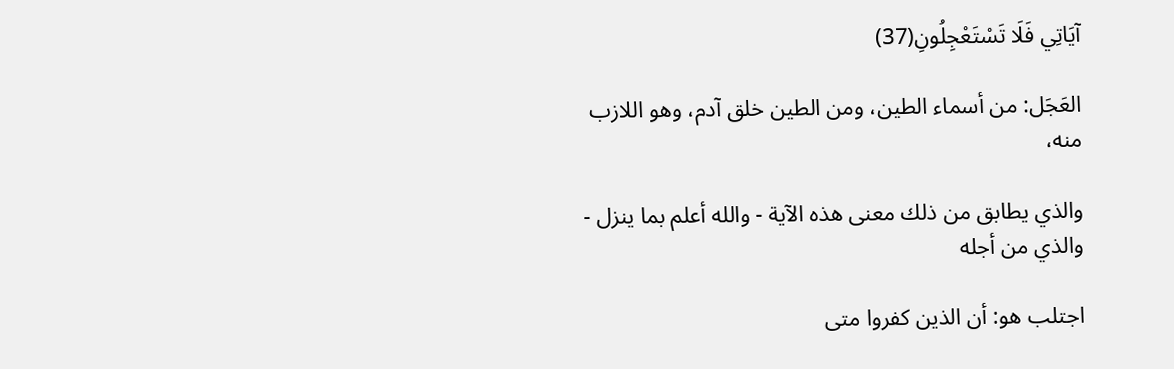آيَاتِي فَلَا تَسْتَعْجِلُونِ(37)

العَجَل: من أسماء الطين، ومن الطين خلق آدم، وهو اللازب منه،

والذي يطابق من ذلك معنى هذه الآية - والله أعلم بما ينزل - والذي من أجله

اجتلب هو: أن الذين كفروا متى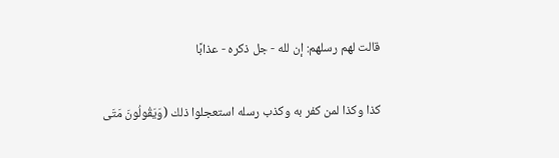قالت لهم رسلهم: إن لله - جل ذكره - عذابًا

كذا وكذا لمن كفر به وكذب رسله استعجلوا ذلك (وَيَقُولُونَ مَتَى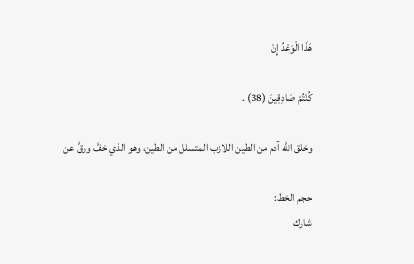هَذَا الْوَعْدُ إِنْ

كُنْتُمْ صَادِقِينَ (38) .

وخلق الله آدم من الطين اللازب المتسلل من الطين، وهو الذي خفَّ ورقَّ عن

حجم الخط:
شارك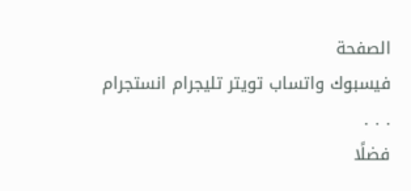الصفحة
فيسبوك واتساب تويتر تليجرام انستجرام
. . .
فضلًا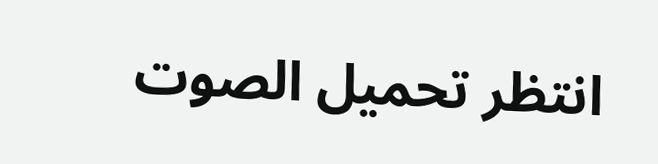انتظر تحميل الصوت